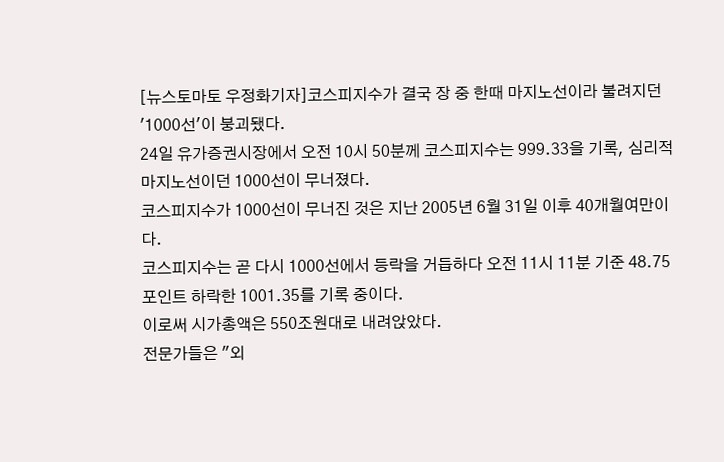[뉴스토마토 우정화기자]코스피지수가 결국 장 중 한때 마지노선이라 불려지던 '1000선'이 붕괴됐다.
24일 유가증권시장에서 오전 10시 50분께 코스피지수는 999.33을 기록, 심리적 마지노선이던 1000선이 무너졌다.
코스피지수가 1000선이 무너진 것은 지난 2005년 6월 31일 이후 40개월여만이다.
코스피지수는 곧 다시 1000선에서 등락을 거듭하다 오전 11시 11분 기준 48.75포인트 하락한 1001.35를 기록 중이다.
이로써 시가총액은 550조원대로 내려앉았다.
전문가들은 "외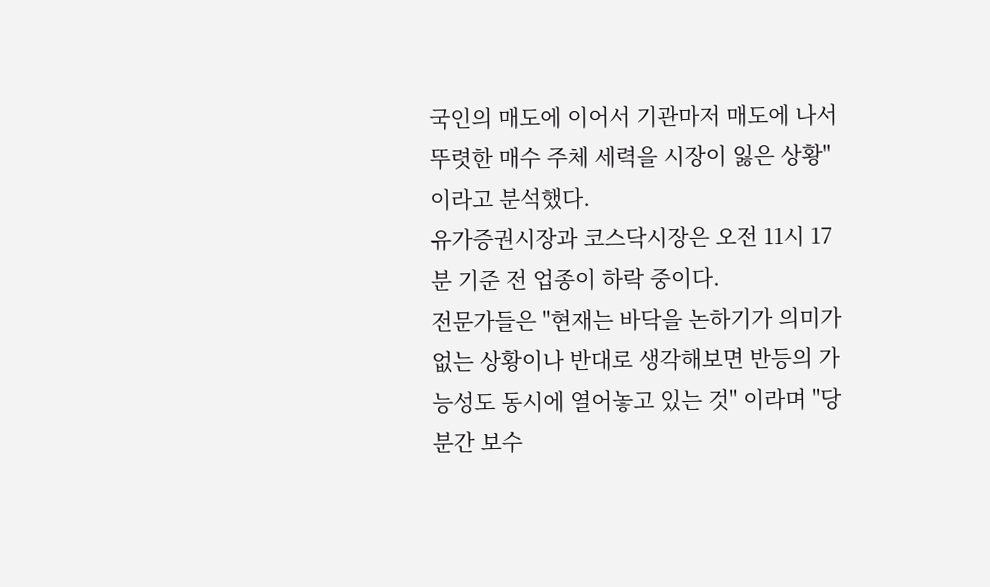국인의 매도에 이어서 기관마저 매도에 나서 뚜렷한 매수 주체 세력을 시장이 잃은 상황" 이라고 분석했다.
유가증권시장과 코스닥시장은 오전 11시 17분 기준 전 업종이 하락 중이다.
전문가들은 "현재는 바닥을 논하기가 의미가 없는 상황이나 반대로 생각해보면 반등의 가능성도 동시에 열어놓고 있는 것" 이라며 "당분간 보수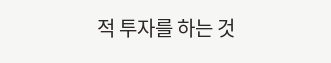적 투자를 하는 것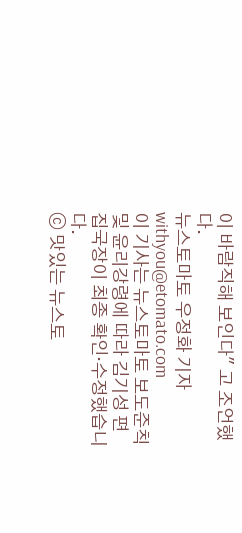이 바람직해 보인다" 고 조언했다.
뉴스토마토 우정화 기자 withyou@etomato.com
이 기사는 뉴스토마토 보도준칙 및 윤리강령에 따라 김기성 편집국장이 최종 확인·수정했습니다.
ⓒ 맛있는 뉴스토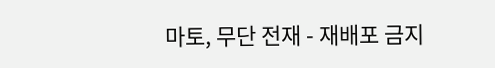마토, 무단 전재 - 재배포 금지